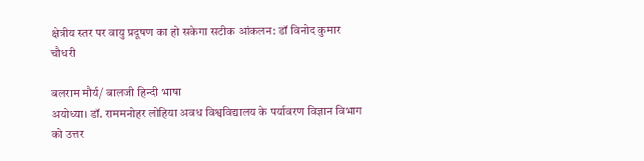क्षेत्रीय स्तर पर वायु प्रदूषण का हो सकेगा सटीक आंकलन: डॉ विनोद कुमार चौधरी

बलराम मौर्य/ बालजी हिन्दी भाषा
अयोध्या। डॉ. राममनोहर लोहिया अवध विश्वविद्यालय के पर्यावरण विज्ञान विभाग को उत्तर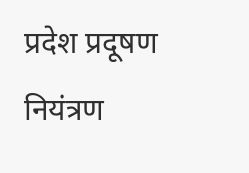प्रदेश प्रदूषण नियंत्रण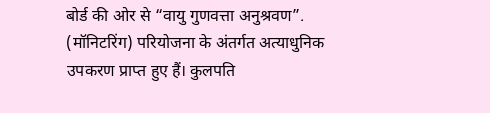बोर्ड की ओर से “वायु गुणवत्ता अनुश्रवण”. (मॉनिटरिंग) परियोजना के अंतर्गत अत्याधुनिक उपकरण प्राप्त हुए हैं। कुलपति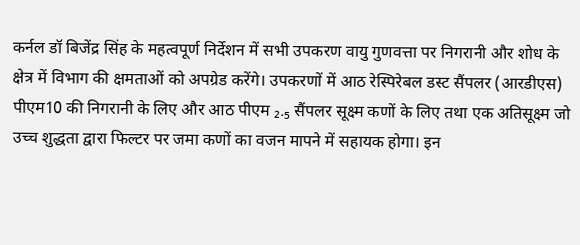कर्नल डॉ बिजेंद्र सिंह के महत्वपूर्ण निर्देशन में सभी उपकरण वायु गुणवत्ता पर निगरानी और शोध के क्षेत्र में विभाग की क्षमताओं को अपग्रेड करेंगे। उपकरणों में आठ रेस्पिरेबल डस्ट सैंपलर (आरडीएस) पीएम10 की निगरानी के लिए और आठ पीएम ₂.₅ सैंपलर सूक्ष्म कणों के लिए तथा एक अतिसूक्ष्म जो उच्च शुद्धता द्वारा फिल्टर पर जमा कणों का वजन मापने में सहायक होगा। इन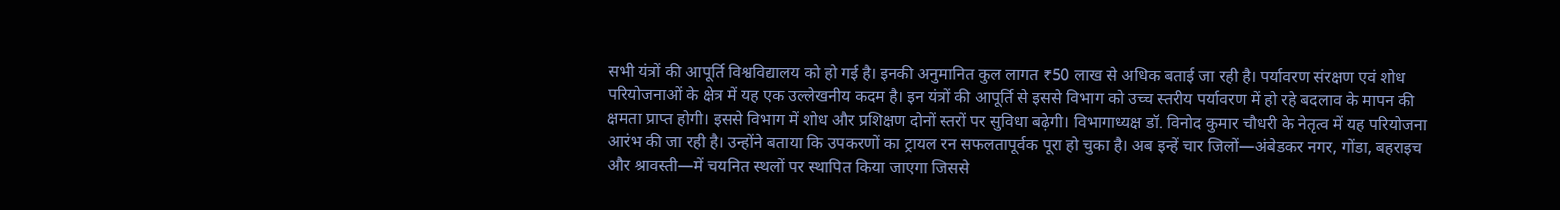सभी यंत्रों की आपूर्ति विश्वविद्यालय को हो गई है। इनकी अनुमानित कुल लागत ₹50 लाख से अधिक बताई जा रही है। पर्यावरण संरक्षण एवं शोध परियोजनाओं के क्षेत्र में यह एक उल्लेखनीय कदम है। इन यंत्रों की आपूर्ति से इससे विभाग को उच्च स्तरीय पर्यावरण में हो रहे बदलाव के मापन की क्षमता प्राप्त होगी। इससे विभाग में शोध और प्रशिक्षण दोनों स्तरों पर सुविधा बढ़ेगी। विभागाध्यक्ष डॉ. विनोद कुमार चौधरी के नेतृत्व में यह परियोजना आरंभ की जा रही है। उन्होंने बताया कि उपकरणों का ट्रायल रन सफलतापूर्वक पूरा हो चुका है। अब इन्हें चार जिलों—अंबेडकर नगर, गोंडा, बहराइच और श्रावस्ती—में चयनित स्थलों पर स्थापित किया जाएगा जिससे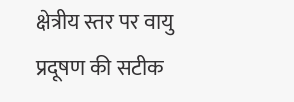क्षेत्रीय स्तर पर वायु प्रदूषण की सटीक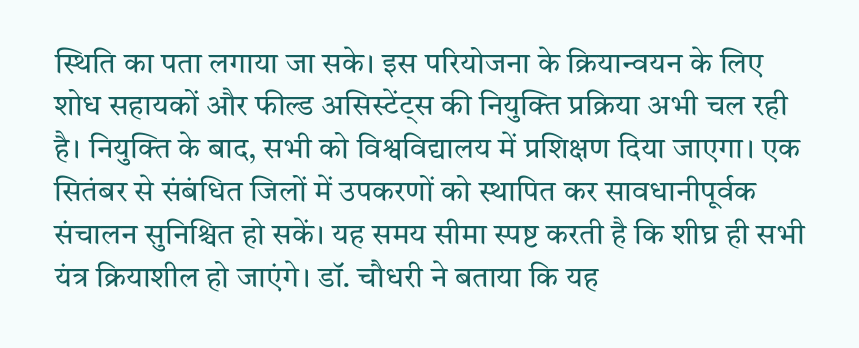स्थिति का पता लगाया जा सके। इस परियोजना के क्रियान्वयन के लिए शोध सहायकों और फील्ड असिस्टेंट्स की नियुक्ति प्रक्रिया अभी चल रही है। नियुक्ति के बाद, सभी को विश्वविद्यालय में प्रशिक्षण दिया जाएगा। एक सितंबर से संबंधित जिलों में उपकरणों को स्थापित कर सावधानीपूर्वक संचालन सुनिश्चित हो सकें। यह समय सीमा स्पष्ट करती है कि शीघ्र ही सभी यंत्र क्रियाशील हो जाएंगे। डॉ. चौधरी ने बताया कि यह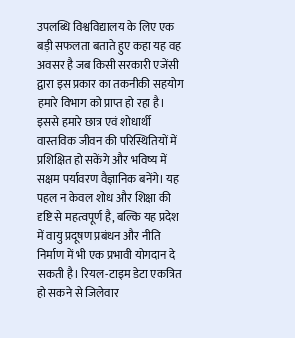उपलब्धि विश्वविद्यालय के लिए एक बड़ी सफलता बताते हुए कहा यह वह अवसर है जब किसी सरकारी एजेंसी द्वारा इस प्रकार का तकनीकी सहयोग हमारे विभाग को प्राप्त हो रहा है। इससे हमारे छात्र एवं शोधार्थी वास्तविक जीवन की परिस्थितियों में प्रशिक्षित हो सकेंगे और भविष्य में सक्षम पर्यावरण वैज्ञानिक बनेंगे। यह पहल न केवल शोध और शिक्षा की दृष्टि से महत्वपूर्ण है, बल्कि यह प्रदेश में वायु प्रदूषण प्रबंधन और नीति निर्माण में भी एक प्रभावी योगदान दे सकती है। रियल-टाइम डेटा एकत्रित हो सकने से जिलेवार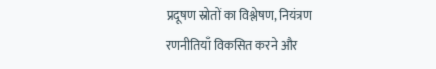प्रदूषण स्रोतों का विश्लेषण, नियंत्रण रणनीतियाँ विकसित करने और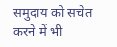समुदाय को सचेत करने में भी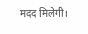मदद मिलेगी।